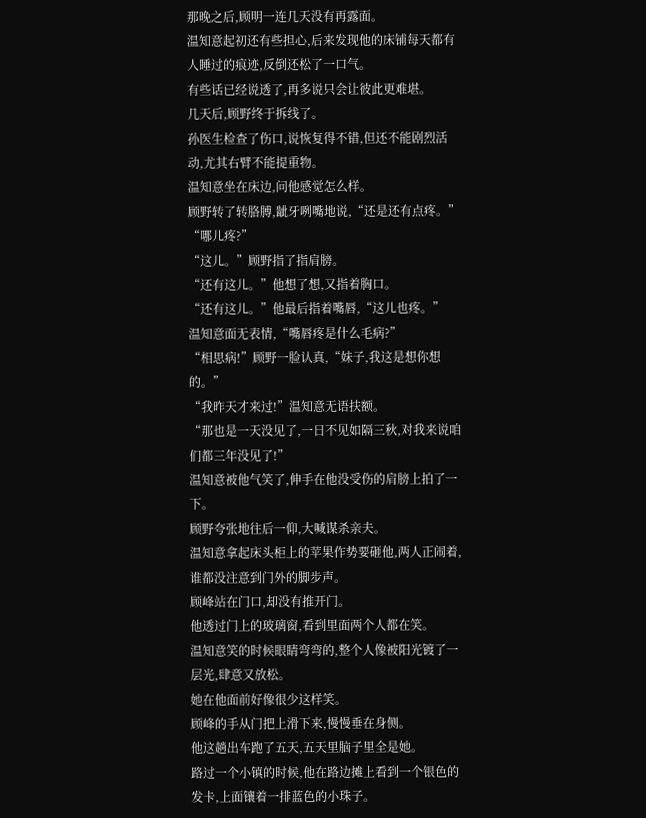那晚之后,顾明一连几天没有再露面。
温知意起初还有些担心,后来发现他的床铺每天都有人睡过的痕迹,反倒还松了一口气。
有些话已经说透了,再多说只会让彼此更难堪。
几天后,顾野终于拆线了。
孙医生检查了伤口,说恢复得不错,但还不能剧烈活动,尤其右臂不能提重物。
温知意坐在床边,问他感觉怎么样。
顾野转了转胳膊,龇牙咧嘴地说,“还是还有点疼。”
“哪儿疼?”
“这儿。”顾野指了指肩膀。
“还有这儿。”他想了想,又指着胸口。
“还有这儿。”他最后指着嘴唇,“这儿也疼。”
温知意面无表情,“嘴唇疼是什么毛病?”
“相思病!”顾野一脸认真,“妹子,我这是想你想的。”
“我昨天才来过!”温知意无语扶额。
“那也是一天没见了,一日不见如隔三秋,对我来说咱们都三年没见了!”
温知意被他气笑了,伸手在他没受伤的肩膀上拍了一下。
顾野夸张地往后一仰,大喊谋杀亲夫。
温知意拿起床头柜上的苹果作势要砸他,两人正闹着,谁都没注意到门外的脚步声。
顾峰站在门口,却没有推开门。
他透过门上的玻璃窗,看到里面两个人都在笑。
温知意笑的时候眼睛弯弯的,整个人像被阳光镀了一层光,肆意又放松。
她在他面前好像很少这样笑。
顾峰的手从门把上滑下来,慢慢垂在身侧。
他这趟出车跑了五天,五天里脑子里全是她。
路过一个小镇的时候,他在路边摊上看到一个银色的发卡,上面镶着一排蓝色的小珠子。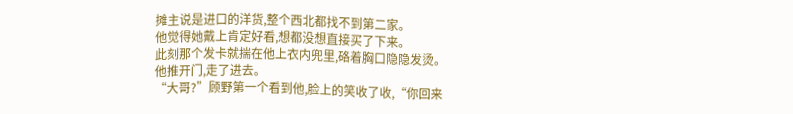摊主说是进口的洋货,整个西北都找不到第二家。
他觉得她戴上肯定好看,想都没想直接买了下来。
此刻那个发卡就揣在他上衣内兜里,硌着胸口隐隐发烫。
他推开门,走了进去。
“大哥?”顾野第一个看到他,脸上的笑收了收,“你回来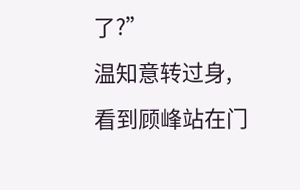了?”
温知意转过身,看到顾峰站在门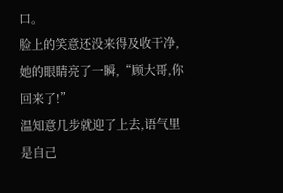口。
脸上的笑意还没来得及收干净,她的眼睛亮了一瞬,“顾大哥,你回来了!”
温知意几步就迎了上去,语气里是自己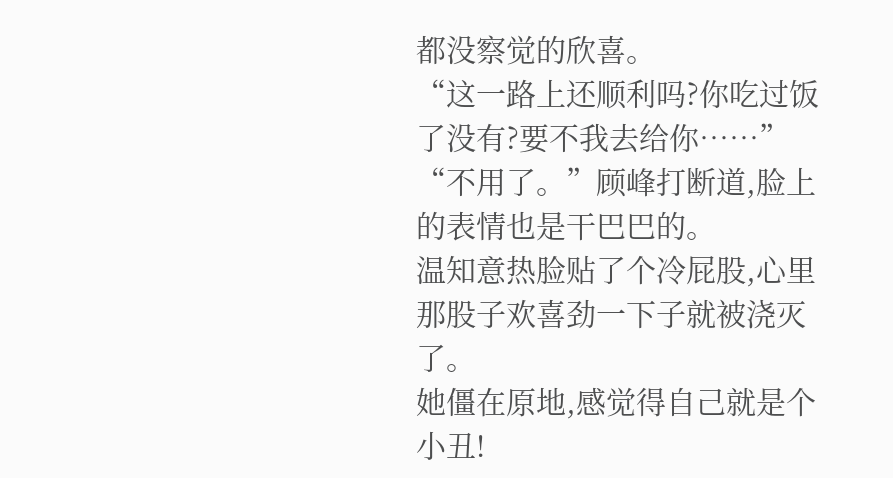都没察觉的欣喜。
“这一路上还顺利吗?你吃过饭了没有?要不我去给你……”
“不用了。”顾峰打断道,脸上的表情也是干巴巴的。
温知意热脸贴了个冷屁股,心里那股子欢喜劲一下子就被浇灭了。
她僵在原地,感觉得自己就是个小丑!